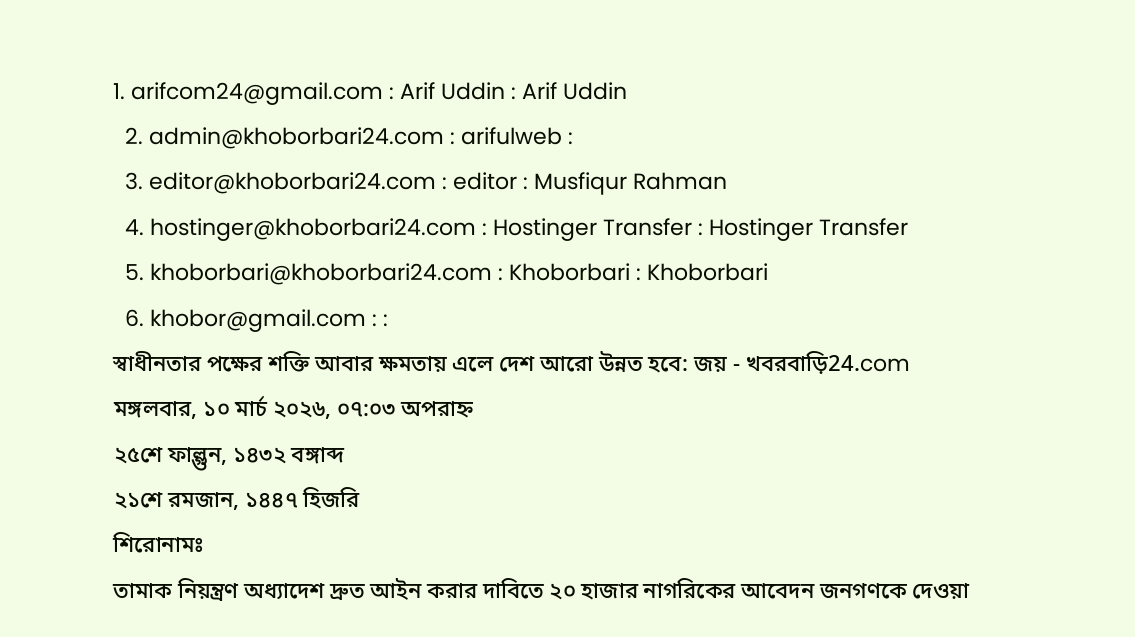1. arifcom24@gmail.com : Arif Uddin : Arif Uddin
  2. admin@khoborbari24.com : arifulweb :
  3. editor@khoborbari24.com : editor : Musfiqur Rahman
  4. hostinger@khoborbari24.com : Hostinger Transfer : Hostinger Transfer
  5. khoborbari@khoborbari24.com : Khoborbari : Khoborbari
  6. khobor@gmail.com : :
স্বাধীনতার পক্ষের শক্তি আবার ক্ষমতায় এলে দেশ আরো উন্নত হবে: জয় - খবরবাড়ি24.com
মঙ্গলবার, ১০ মার্চ ২০২৬, ০৭:০৩ অপরাহ্ন
২৫শে ফাল্গুন, ১৪৩২ বঙ্গাব্দ
২১শে রমজান, ১৪৪৭ হিজরি
শিরোনামঃ
তামাক নিয়ন্ত্রণ অধ্যাদেশ দ্রুত আইন করার দাবিতে ২০ হাজার নাগরিকের আবেদন জনগণকে দেওয়া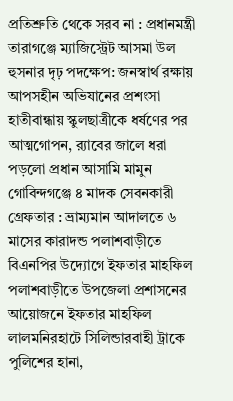প্রতিশ্রুতি থেকে সরব না : প্রধানমন্ত্রী তারাগঞ্জে ম্যাজিস্ট্রেট আসমা উল হুসনার দৃঢ় পদক্ষেপ: জনস্বার্থ রক্ষায় আপসহীন অভিযানের প্রশংসা হাতীবান্ধায় স্কুলছাত্রীকে ধর্ষণের পর আত্মগোপন, র‍্যাবের জালে ধরা পড়লো প্রধান আসামি মামুন গোবিন্দগঞ্জে ৪ মাদক সেবনকারী গ্রেফতার : ভ্রাম্যমান আদালতে ৬ মাসের কারাদন্ড পলাশবাড়ীতে বিএনপির উদ্যোগে ইফতার মাহফিল পলাশবাড়ীতে উপজেলা প্রশাসনের আয়োজনে ইফতার মাহফিল লালমনিরহাটে সিলিন্ডারবাহী ট্রাকে পুলিশের হানা,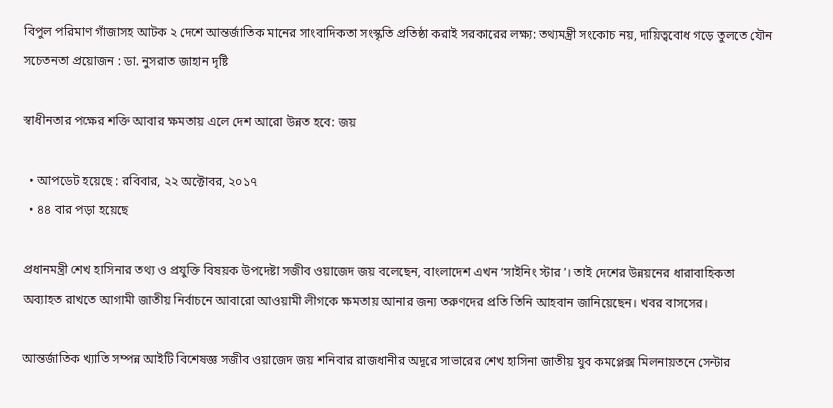বিপুল পরিমাণ গাঁজাসহ আটক ২ দেশে আন্তর্জাতিক মানের সাংবাদিকতা সংস্কৃতি প্রতিষ্ঠা করাই সরকারের লক্ষ্য: তথ্যমন্ত্রী সংকোচ নয়, দায়িত্ববোধ গড়ে তুলতে যৌন সচেতনতা প্রয়োজন : ডা. নুসরাত জাহান দৃষ্টি

স্বাধীনতার পক্ষের শক্তি আবার ক্ষমতায় এলে দেশ আরো উন্নত হবে: জয়

  • আপডেট হয়েছে : রবিবার, ২২ অক্টোবর, ২০১৭
  • ৪৪ বার পড়া হয়েছে

প্রধানমন্ত্রী শেখ হাসিনার তথ্য ও প্রযুক্তি বিষয়ক উপদেষ্টা সজীব ওয়াজেদ জয় বলেছেন, বাংলাদেশ এখন ‘সাইনিং স্টার’। তাই দেশের উন্নয়নের ধারাবাহিকতা অব্যাহত রাখতে আগামী জাতীয় নির্বাচনে আবারো আওয়ামী লীগকে ক্ষমতায় আনার জন্য তরুণদের প্রতি তিনি আহবান জানিয়েছেন। খবর বাসসের।

আন্তর্জাতিক খ্যাতি সম্পন্ন আইটি বিশেষজ্ঞ সজীব ওয়াজেদ জয় শনিবার রাজধানীর অদূরে সাভারের শেখ হাসিনা জাতীয় যুব কমপ্লেক্স মিলনায়তনে সেন্টার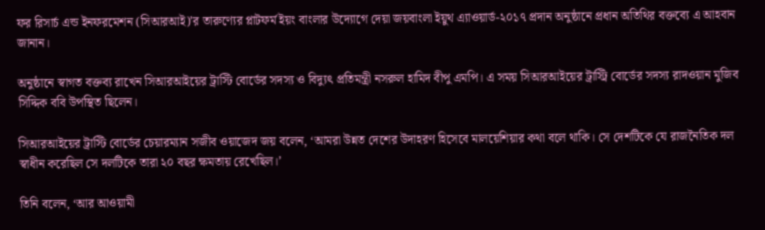ফর রিসার্চ এন্ড ইনফরমেশন (সিআরআই)’র তারুণ্যের প্লাটফর্ম ইয়ং বাংলার উদ্যোগে দেয়া জয়বাংলা ইয়ুথ এ্যাওয়ার্ড-২০১৭ প্রদান অনুষ্ঠানে প্রধান অতিথির বক্তব্যে এ আহবান জানান।

অনুষ্ঠানে স্বাগত বক্তব্য রাখেন সিআরআইয়ের ট্রাস্টি বোর্ডের সদস্য ও বিদ্যুৎ প্রতিমন্ত্রী নসরুল হামিদ বীপু এমপি। এ সময় সিআরআইয়ের ট্রাস্ট্রি বোর্ডের সদস্য রাদওয়ান মুজিব সিদ্দিক ববি উপস্থিত ছিলেন।

সিআরআইয়ের ট্রাস্টি বোর্ডের চেয়ারম্যান সজীব ওয়াজেদ জয় বলেন, ‘আমরা উন্নত দেশের উদাহরণ হিসেবে মালয়েশিয়ার কথা বলে থাকি। সে দেশটিকে যে রাজনৈতিক দল স্বাধীন করেছিল সে দলটিকে তারা ২০ বছর ক্ষমতায় রেখেছিল।’

তিনি বলেন, ‘আর আওয়ামী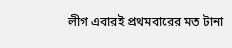লীগ এবারই প্রথমবারের মত টানা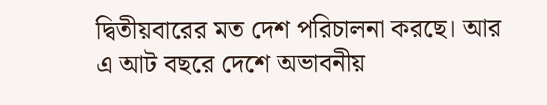দ্বিতীয়বারের মত দেশ পরিচালনা করছে। আর এ আট বছরে দেশে অভাবনীয়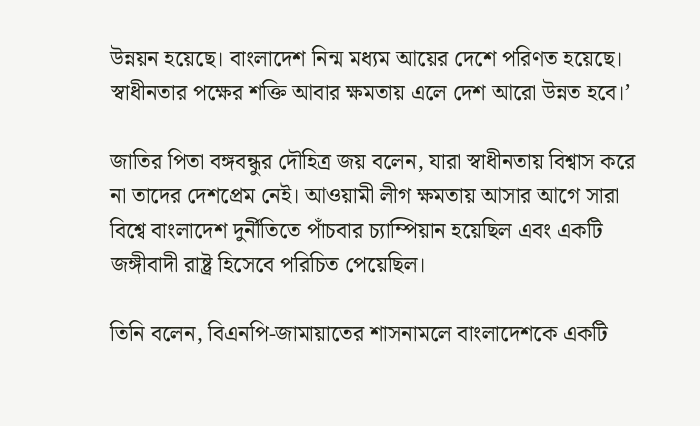উন্নয়ন হয়েছে। বাংলাদেশ নিন্ম মধ্যম আয়ের দেশে পরিণত হয়েছে। স্বাধীনতার পক্ষের শক্তি আবার ক্ষমতায় এলে দেশ আরো উন্নত হবে।’

জাতির পিতা বঙ্গবন্ধুর দৌহিত্র জয় বলেন, যারা স্বাধীনতায় বিশ্বাস করে না তাদের দেশপ্রেম নেই। আওয়ামী লীগ ক্ষমতায় আসার আগে সারা বিশ্বে বাংলাদেশ দুর্নীতিতে পাঁচবার চ্যাম্পিয়ান হয়েছিল এবং একটি জঙ্গীবাদী রাষ্ট্র হিসেবে পরিচিত পেয়েছিল।

তিনি বলেন, বিএনপি-জামায়াতের শাসনামলে বাংলাদেশকে একটি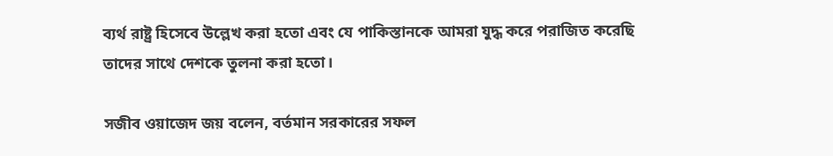ব্যর্থ রাষ্ট্র হিসেবে উল্লেখ করা হতো এবং যে পাকিস্তানকে আমরা যুদ্ধ করে পরাজিত করেছি তাদের সাথে দেশকে তুলনা করা হতো।

সজীব ওয়াজেদ জয় বলেন, বর্তমান সরকারের সফল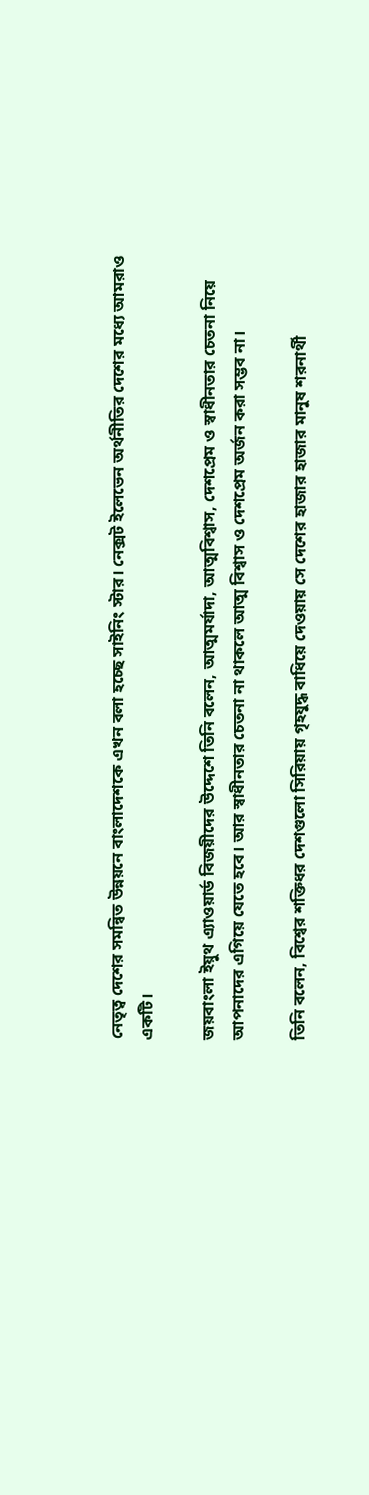নেতৃত্ব দেশের সমন্বিত উন্নয়নে বাংলাদেশকে এখন বলা হচ্ছে সাইনিং স্টার। নেক্সট ইলেভেন অর্থনীতির দেশের মধ্যে আমরাও একটি।

জয়বাংলা ইয়ুথ এ্যাওয়ার্ড বিজয়ীদের উদ্দেশে তিনি বলেন, আত্মমর্যাদা, আত্মবিশ্বাস, দেশপ্রেম ও স্বাধীনতার চেতনা নিয়ে আপনাদের এগিয়ে যেতে হবে। আর স্বাধীনতার চেতনা না থাকলে আত্ম বিশ্বাস ও দেশপ্রেম অর্জন করা সম্ভব না।

তিনি বলেন, বিশ্বের শক্তিধর দেশগুলো সিরিয়ায় গৃহযুদ্ধ বাধিয়ে দেওয়ায় সে দেশের হাজার হাজার মানুষ শরনার্থী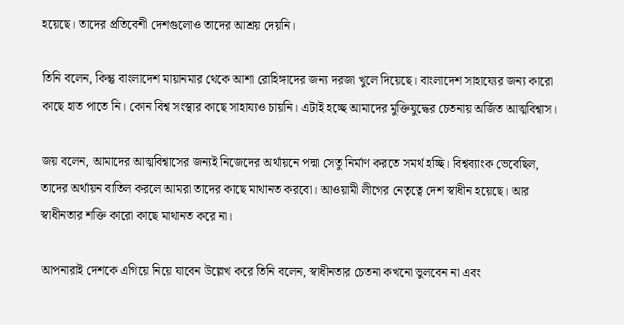হয়েছে। তাদের প্রতিবেশী দেশগুলোও তাদের আশ্রয় দেয়নি।

তিনি বলেন, কিন্তু বাংলাদেশ মায়ানমার থেকে আশা রোহিঙ্গাদের জন্য দরজা খুলে দিয়েছে। বাংলাদেশ সাহায্যের জন্য কারো কাছে হাত পাতে নি। কোন বিশ্ব সংস্থার কাছে সাহায্যও চায়নি। এটাই হচ্ছে আমাদের মুক্তিযুদ্ধের চেতনায় অর্জিত আত্মবিশ্বাস।

জয় বলেন, আমাদের আত্মবিশ্বাসের জন্যই নিজেদের অর্থায়নে পদ্মা সেতু নির্মাণ করতে সমর্থ হচ্ছি। বিশ্বব্যাংক ভেবেছিল, তাদের অর্থায়ন বাতিল করলে আমরা তাদের কাছে মাথানত করবো। আওয়ামী লীগের নেতৃত্বে দেশ স্বাধীন হয়েছে। আর স্বাধীনতার শক্তি কারো কাছে মাথানত করে না।

আপনারাই দেশকে এগিয়ে নিয়ে যাবেন উল্লেখ করে তিনি বলেন, স্বাধীনতার চেতনা কখনো ভুলবেন না এবং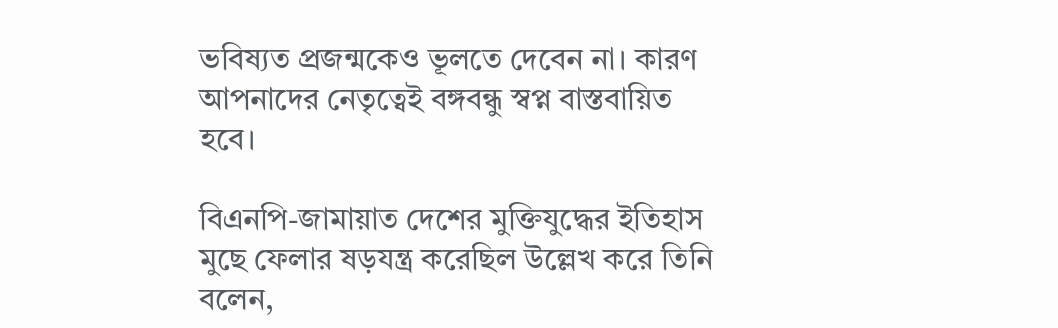ভবিষ্যত প্রজন্মকেও ভূলতে দেবেন না। কারণ আপনাদের নেতৃত্বেই বঙ্গবন্ধু স্বপ্ন বাস্তবায়িত হবে।

বিএনপি-জামায়াত দেশের মুক্তিযুদ্ধের ইতিহাস মুছে ফেলার ষড়যন্ত্র করেছিল উল্লেখ করে তিনি বলেন,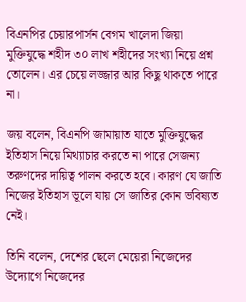বিএনপির চেয়ারপার্সন বেগম খালেদা জিয়া মুক্তিযুদ্ধে শহীদ ৩০ লাখ শহীদের সংখ্যা নিয়ে প্রশ্ন তোলেন। এর চেয়ে লজ্জার আর কিছু থাকতে পারে না।

জয় বলেন, বিএনপি জামায়াত যাতে মুক্তিযুদ্ধের ইতিহাস নিয়ে মিথ্যাচার করতে না পারে সেজন্য তরুণদের দায়িত্ব পালন করতে হবে। কারণ যে জাতি নিজের ইতিহাস ভূলে যায় সে জাতির কোন ভবিষ্যত নেই।

তিনি বলেন, দেশের ছেলে মেয়েরা নিজেদের উদ্যোগে নিজেদের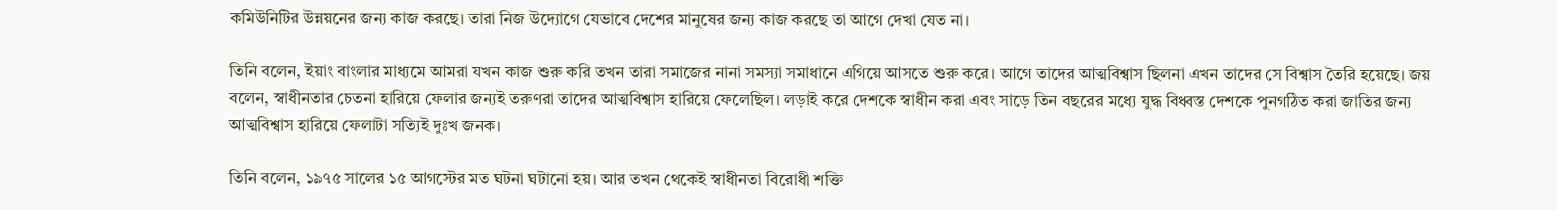কমিউনিটির উন্নয়নের জন্য কাজ করছে। তারা নিজ উদ্যোগে যেভাবে দেশের মানুষের জন্য কাজ করছে তা আগে দেখা যেত না।

তিনি বলেন, ইয়াং বাংলার মাধ্যমে আমরা যখন কাজ শুরু করি তখন তারা সমাজের নানা সমস্যা সমাধানে এগিয়ে আসতে শুরু করে। আগে তাদের আত্মবিশ্বাস ছিলনা এখন তাদের সে বিশ্বাস তৈরি হয়েছে। জয় বলেন, স্বাধীনতার চেতনা হারিয়ে ফেলার জন্যই তরুণরা তাদের আত্মবিশ্বাস হারিয়ে ফেলেছিল। লড়াই করে দেশকে স্বাধীন করা এবং সাড়ে তিন বছরের মধ্যে যুদ্ধ বিধ্বস্ত দেশকে পুনগঠিত করা জাতির জন্য আত্মবিশ্বাস হারিয়ে ফেলাটা সত্যিই দুঃখ জনক।

তিনি বলেন, ১৯৭৫ সালের ১৫ আগস্টের মত ঘটনা ঘটানো হয়। আর তখন থেকেই স্বাধীনতা বিরোধী শক্তি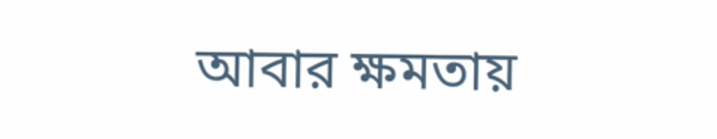আবার ক্ষমতায়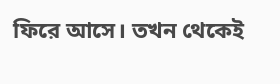ফিরে আসে। তখন থেকেই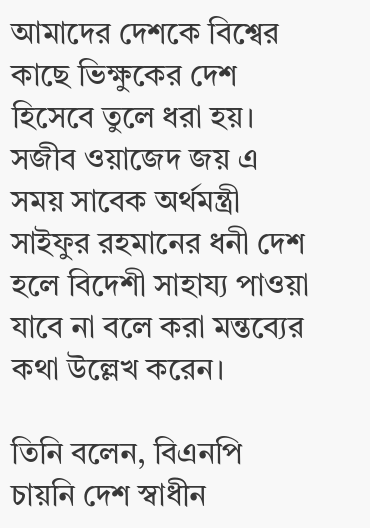আমাদের দেশকে বিশ্বের কাছে ভিক্ষুকের দেশ হিসেবে তুলে ধরা হয়। সজীব ওয়াজেদ জয় এ সময় সাবেক অর্থমন্ত্রী সাইফুর রহমানের ধনী দেশ হলে বিদেশী সাহায্য পাওয়া যাবে না বলে করা মন্তব্যের কথা উল্লেখ করেন।

তিনি বলেন, বিএনপি চায়নি দেশ স্বাধীন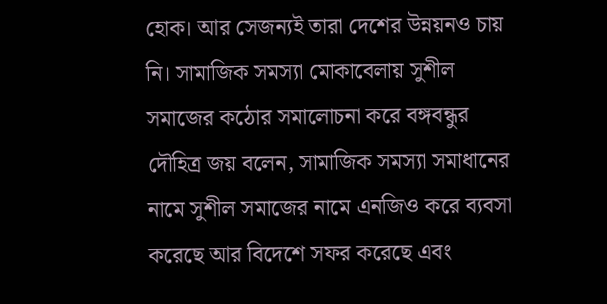হোক। আর সেজন্যই তারা দেশের উন্নয়নও চায় নি। সামাজিক সমস্যা মোকাবেলায় সুশীল সমাজের কঠোর সমালোচনা করে বঙ্গবন্ধুর দৌহিত্র জয় বলেন, সামাজিক সমস্যা সমাধানের নামে সুশীল সমাজের নামে এনজিও করে ব্যবসা করেছে আর বিদেশে সফর করেছে এবং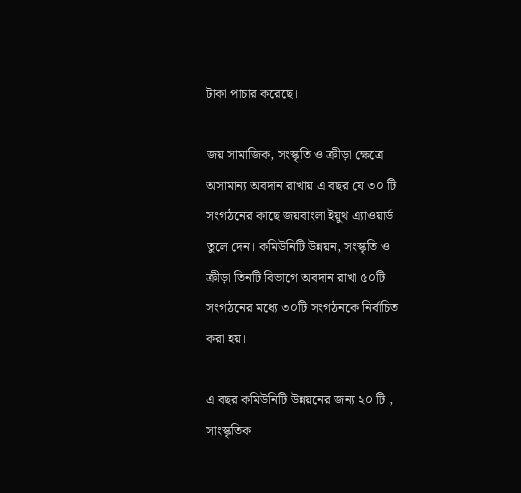টাকা পাচার করেছে।

জয় সামাজিক, সংস্কৃতি ও ক্রীড়া ক্ষেত্রে অসামান্য অবদান রাখায় এ বছর যে ৩০ টি সংগঠনের কাছে জয়বাংলা ইয়ুথ এ্যাওয়ার্ড তুলে দেন। কমিউনিটি উন্নয়ন, সংস্কৃতি ও ক্রীড়া তিনটি বিভাগে অবদান রাখা ৫০টি সংগঠনের মধ্যে ৩০টি সংগঠনকে নির্বাচিত করা হয়।

এ বছর কমিউনিটি উন্নয়নের জন্য ২০ টি , সাংস্কৃতিক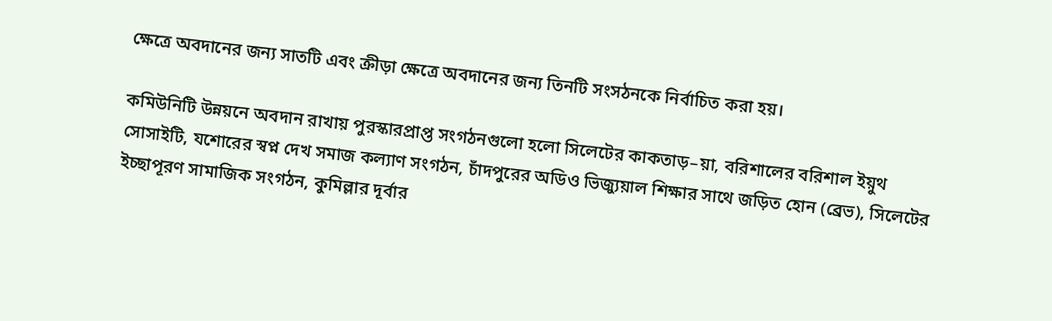ক্ষেত্রে অবদানের জন্য সাতটি এবং ক্রীড়া ক্ষেত্রে অবদানের জন্য তিনটি সংসঠনকে নির্বাচিত করা হয়।

কমিউনিটি উন্নয়নে অবদান রাখায় পুরস্কারপ্রাপ্ত সংগঠনগুলো হলো সিলেটের কাকতাড়–য়া, বরিশালের বরিশাল ইয়ুথ সোসাইটি, যশোরের স্বপ্ন দেখ সমাজ কল্যাণ সংগঠন, চাঁদপুরের অডিও ভিজ্যুয়াল শিক্ষার সাথে জড়িত হোন (ব্রেভ), সিলেটের ইচ্ছাপূরণ সামাজিক সংগঠন, কুমিল্লার দূর্বার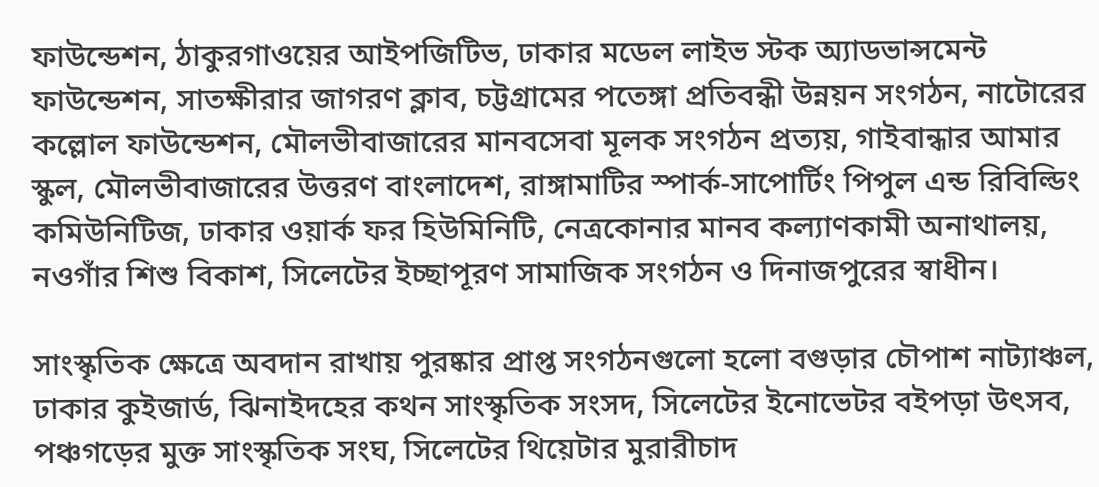ফাউন্ডেশন, ঠাকুরগাওয়ের আইপজিটিভ, ঢাকার মডেল লাইভ স্টক অ্যাডভান্সমেন্ট ফাউন্ডেশন, সাতক্ষীরার জাগরণ ক্লাব, চট্টগ্রামের পতেঙ্গা প্রতিবন্ধী উন্নয়ন সংগঠন, নাটোরের কল্লোল ফাউন্ডেশন, মৌলভীবাজারের মানবসেবা মূলক সংগঠন প্রত্যয়, গাইবান্ধার আমার স্কুল, মৌলভীবাজারের উত্তরণ বাংলাদেশ, রাঙ্গামাটির স্পার্ক-সাপোর্টিং পিপুল এন্ড রিবিল্ডিং কমিউনিটিজ, ঢাকার ওয়ার্ক ফর হিউমিনিটি, নেত্রকোনার মানব কল্যাণকামী অনাথালয়, নওগাঁর শিশু বিকাশ, সিলেটের ইচ্ছাপূরণ সামাজিক সংগঠন ও দিনাজপুরের স্বাধীন।

সাংস্কৃতিক ক্ষেত্রে অবদান রাখায় পুরষ্কার প্রাপ্ত সংগঠনগুলো হলো বগুড়ার চৌপাশ নাট্যাঞ্চল, ঢাকার কুইজার্ড, ঝিনাইদহের কথন সাংস্কৃতিক সংসদ, সিলেটের ইনোভেটর বইপড়া উৎসব, পঞ্চগড়ের মুক্ত সাংস্কৃতিক সংঘ, সিলেটের থিয়েটার মুরারীচাদ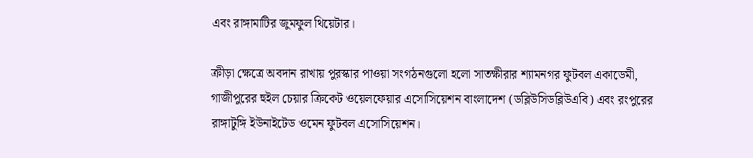এবং রাঙ্গামাটির জুমফুল থিয়েটার।

ক্রীড়া ক্ষেত্রে অবদান রাখায় পুরস্কার পাওয়া সংগঠনগুলো হলো সাতক্ষীরার শ্যামনগর ফুটবল একাডেমী, গাজীপুরের হুইল চেয়ার ক্রিকেট ওয়েলফেয়ার এসোসিয়েশন বাংলাদেশ (ডব্লিউসিডব্লিউএবি) এবং রংপুরের রাঙ্গাটুঙ্গি ইউনাইটেড ওমেন ফুটবল এসোসিয়েশন।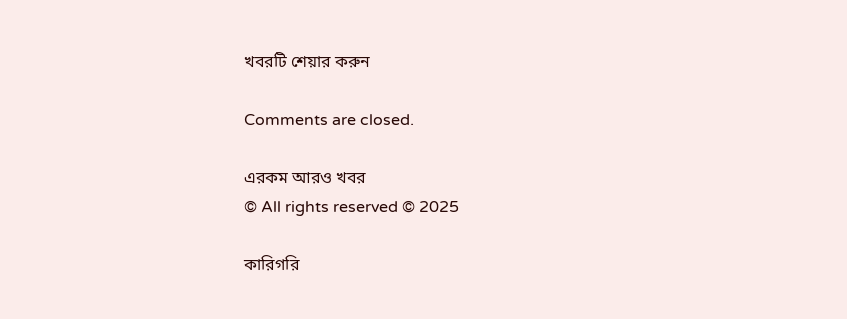খবরটি শেয়ার করুন

Comments are closed.

এরকম আরও খবর
© All rights reserved © 2025

কারিগরি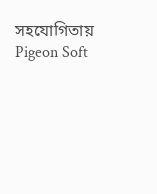সহযোগিতায় Pigeon Soft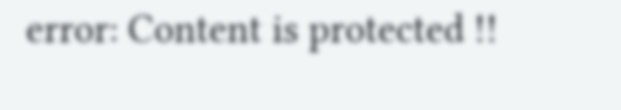error: Content is protected !!